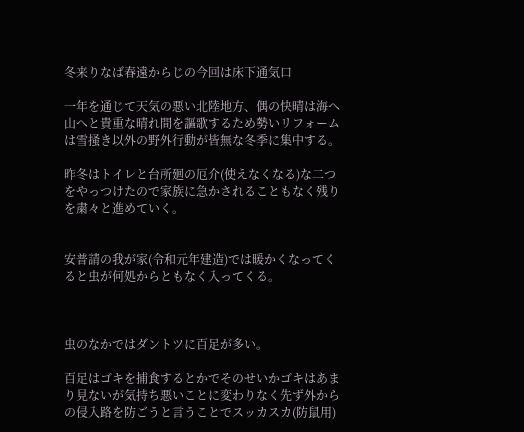冬来りなば春遠からじの今回は床下通気口

一年を通じて天気の悪い北陸地方、偶の快晴は海へ山へと貴重な晴れ間を謳歌するため勢いリフォームは雪掻き以外の野外行動が皆無な冬季に集中する。

昨冬はトイレと台所廻の厄介(使えなくなる)な二つをやっつけたので家族に急かされることもなく残りを粛々と進めていく。


安普請の我が家(令和元年建造)では暖かくなってくると虫が何処からともなく入ってくる。



虫のなかではダントツに百足が多い。

百足はゴキを捕食するとかでそのせいかゴキはあまり見ないが気持ち悪いことに変わりなく先ず外からの侵入路を防ごうと言うことでスッカスカ(防鼠用)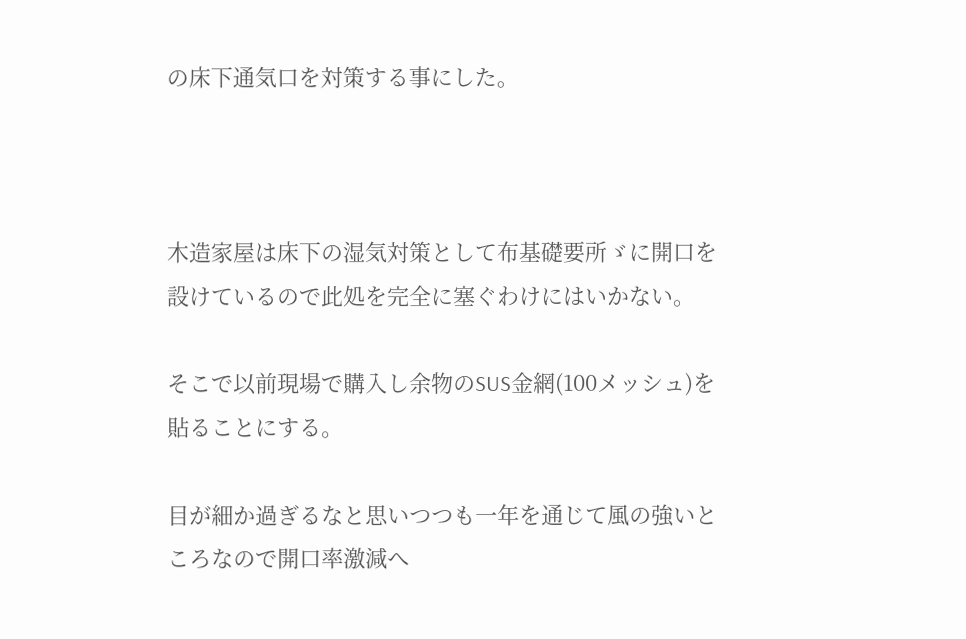の床下通気口を対策する事にした。



木造家屋は床下の湿気対策として布基礎要所ゞに開口を設けているので此処を完全に塞ぐわけにはいかない。

そこで以前現場で購入し余物のSUS金網(100メッシュ)を貼ることにする。

目が細か過ぎるなと思いつつも一年を通じて風の強いところなので開口率激減へ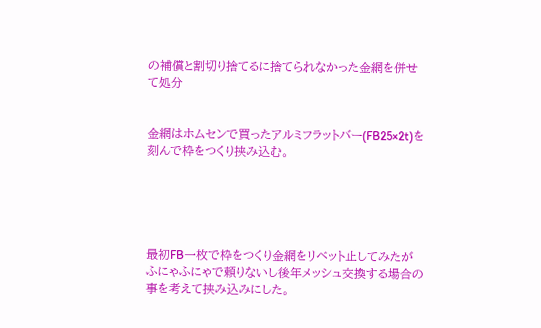の補償と割切り捨てるに捨てられなかった金網を併せて処分


金網はホムセンで買ったアルミフラットバー(FB25×2t)を刻んで枠をつくり挟み込む。





最初FB一枚で枠をつくり金網をリベット止してみたがふにゃふにゃで頼りないし後年メッシュ交換する場合の事を考えて挟み込みにした。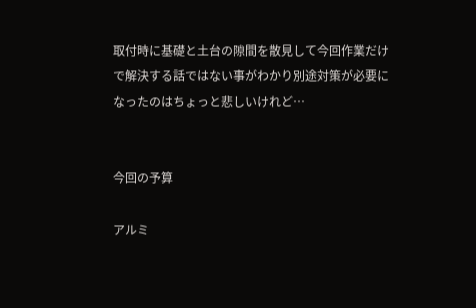取付時に基礎と土台の隙間を散見して今回作業だけで解決する話ではない事がわかり別途対策が必要になったのはちょっと悲しいけれど…


今回の予算

アルミ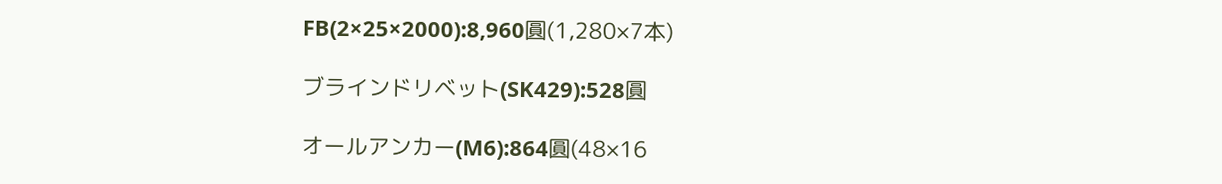FB(2×25×2000):8,960圓(1,280×7本)

ブラインドリベット(SK429):528圓

オールアンカー(M6):864圓(48×16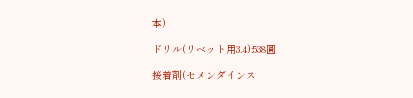本)

ドリル(リベット用3.4):538圓

接着剤(セメンダインス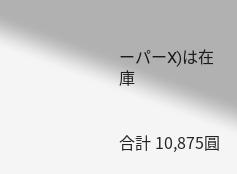ーパーX)は在庫


合計 10,875圓